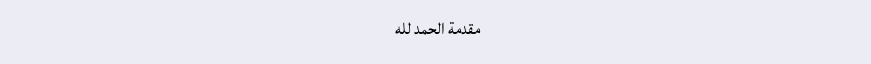مقدمة الحمد لله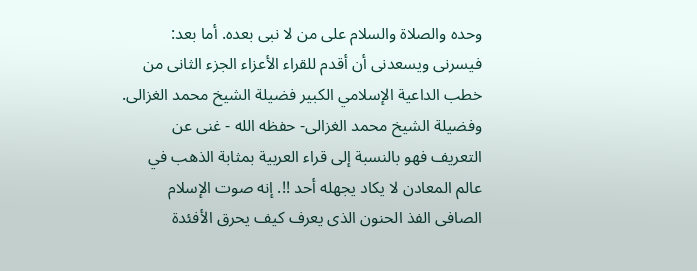وحده والصلاة والسلام على من لا نبى بعده. أما بعد: فيسرنى ويسعدنى أن أقدم للقراء الأعزاء الجزء الثانى من خطب الداعية الإسلامي الكبير فضيلة الشيخ محمد الغزالى. وفضيلة الشيخ محمد الغزالى- حفظه الله - غنى عن التعريف فهو بالنسبة إلى قراء العربية بمثابة الذهب في عالم المعادن لا يكاد يجهله أحد !!. إنه صوت الإسلام الصافى الفذ الحنون الذى يعرف كيف يحرق الأفئدة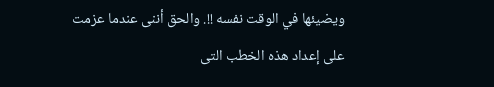ويضيئها في الوقت نفسه !!. والحق أننى عندما عزمت على إعداد هذه الخطب التى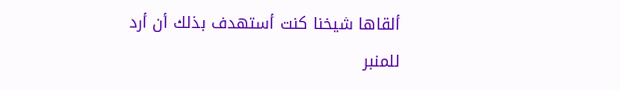ألقاها شيخنا كنت أستهدف بذلك أن أرد للمنبر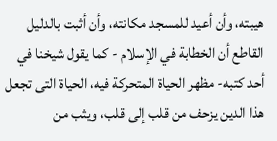هيبته، وأن أعيد للمسجد مكانته، وأن أثبت بالدليل القاطع أن الخطابة في الإسلام - كما يقول شيخنا في أحد كتبه- مظهر الحياة المتحركة فيه، الحياة التى تجعل هذا الدين يزحف من قلب إلى قلب، ويثب من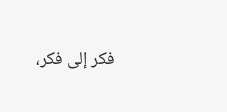فكر إلى فكر،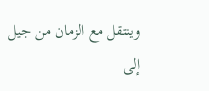وينتقل مع الزمان من جيل إلى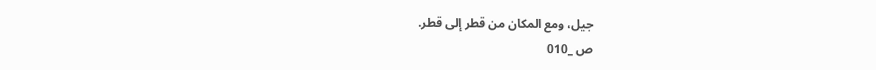جيل، ومع المكان من قطر إلى قطر.
ص _010